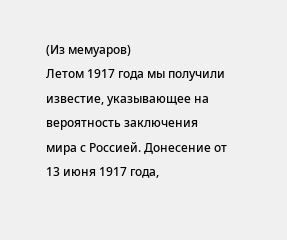(Из мемуаров)
Летом 1917 года мы получили известие, указывающее на вероятность заключения мира с Россией. Донесение от 13 июня 1917 года,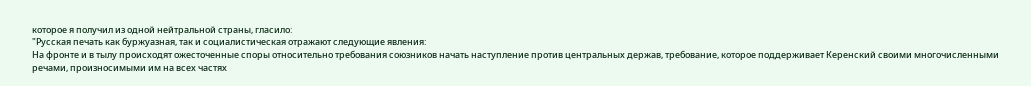которое я получил из одной нейтральной страны, гласило:
"Русская печать как буржуазная, так и социалистическая отражают следующие явления:
На фронте и в тылу происходят ожесточенные споры относительно требования союзников начать наступление против центральных держав, требование, которое поддерживает Керенский своими многочисленными речами, произносимыми им на всех частях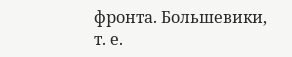фронта. Большевики, т. е.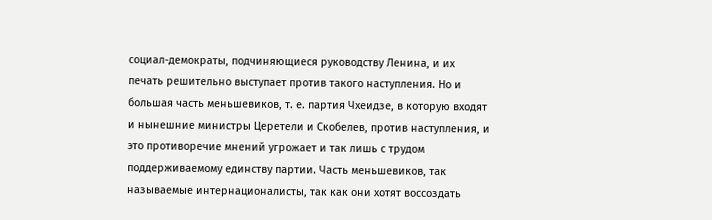социал-демократы, подчиняющиеся руководству Ленина, и их печать решительно выступает против такого наступления. Но и большая часть меньшевиков, т. е. партия Чхеидзе, в которую входят и нынешние министры Церетели и Скобелев, против наступления, и это противоречие мнений угрожает и так лишь с трудом поддерживаемому единству партии. Часть меньшевиков, так называемые интернационалисты, так как они хотят воссоздать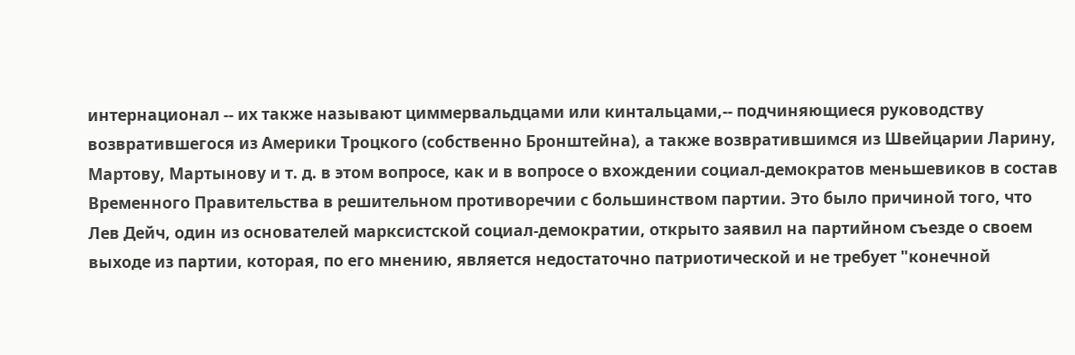интернационал -- их также называют циммервальдцами или кинтальцами,-- подчиняющиеся руководству возвратившегося из Америки Троцкого (собственно Бронштейна), а также возвратившимся из Швейцарии Ларину, Мартову, Мартынову и т. д. в этом вопросе, как и в вопросе о вхождении социал-демократов меньшевиков в состав Временного Правительства в решительном противоречии с большинством партии. Это было причиной того, что Лев Дейч, один из основателей марксистской социал-демократии, открыто заявил на партийном съезде о своем выходе из партии, которая, по его мнению, является недостаточно патриотической и не требует "конечной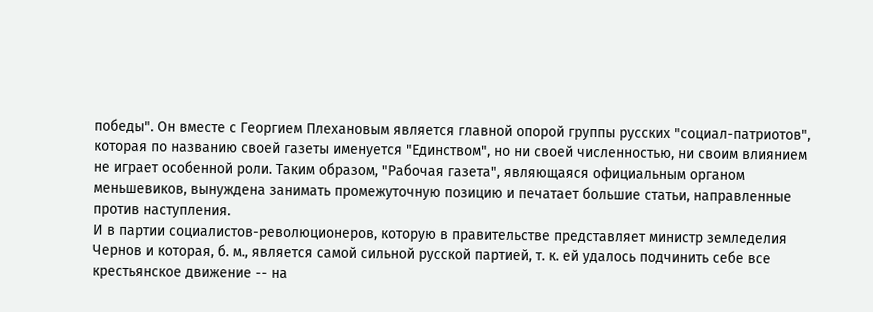победы". Он вместе с Георгием Плехановым является главной опорой группы русских "социал-патриотов", которая по названию своей газеты именуется "Единством", но ни своей численностью, ни своим влиянием не играет особенной роли. Таким образом, "Рабочая газета", являющаяся официальным органом меньшевиков, вынуждена занимать промежуточную позицию и печатает большие статьи, направленные против наступления.
И в партии социалистов-революционеров, которую в правительстве представляет министр земледелия Чернов и которая, б. м., является самой сильной русской партией, т. к. ей удалось подчинить себе все крестьянское движение -- на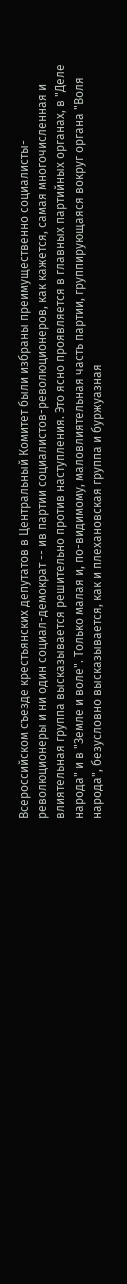Всероссийском съезде крестьянских депутатов в Центральный Комитет были избраны преимущественно социалисты-революционеры и ни один социал-демократ -- ив партии социалистов-революционеров, как кажется, самая многочисленная и влиятельная группа высказывается решительно против наступления. Это ясно проявляется в главных партийных органах, в "Деле народа" и в "Земле и воле". Только малая и, по-видимому, маловлиятельная часть партии, группирующаяся вокруг органа "Воля народа", безусловно высказывается, как и плехановская группа и буржуазная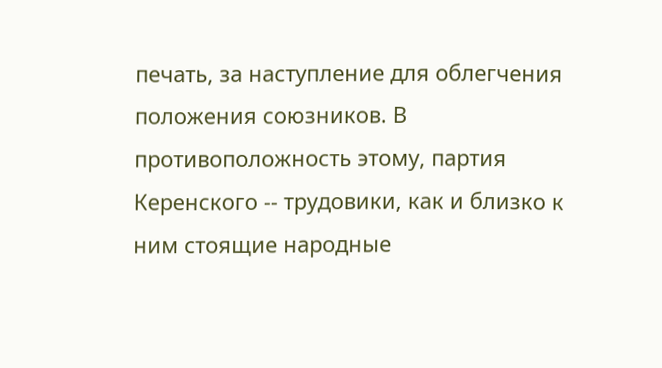печать, за наступление для облегчения положения союзников. В противоположность этому, партия Керенского -- трудовики, как и близко к ним стоящие народные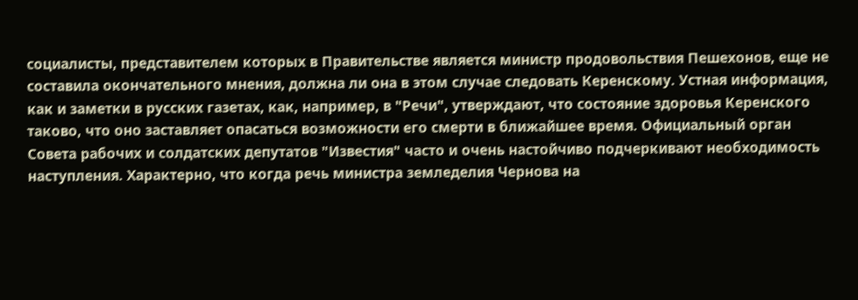социалисты, представителем которых в Правительстве является министр продовольствия Пешехонов, еще не составила окончательного мнения, должна ли она в этом случае следовать Керенскому. Устная информация, как и заметки в русских газетах, как, например, в "Речи", утверждают, что состояние здоровья Керенского таково, что оно заставляет опасаться возможности его смерти в ближайшее время. Официальный орган Совета рабочих и солдатских депутатов "Известия" часто и очень настойчиво подчеркивают необходимость наступления. Характерно, что когда речь министра земледелия Чернова на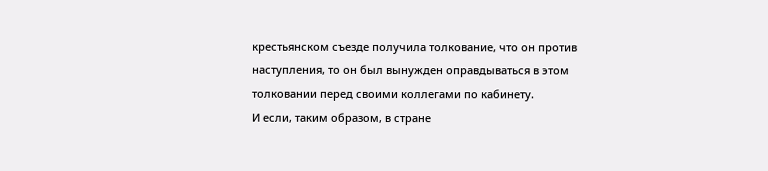крестьянском съезде получила толкование, что он против наступления, то он был вынужден оправдываться в этом толковании перед своими коллегами по кабинету.
И если, таким образом, в стране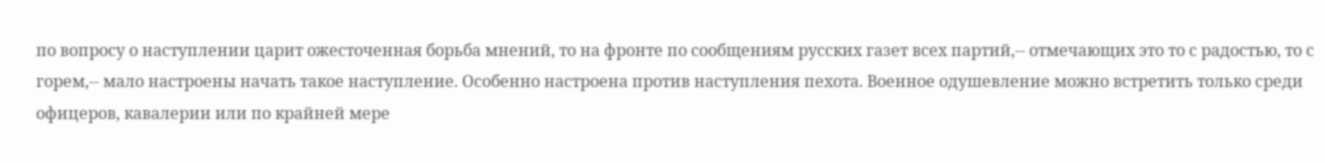по вопросу о наступлении царит ожесточенная борьба мнений, то на фронте по сообщениям русских газет всех партий,-- отмечающих это то с радостью, то с горем,-- мало настроены начать такое наступление. Особенно настроена против наступления пехота. Военное одушевление можно встретить только среди офицеров, кавалерии или по крайней мере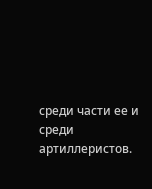среди части ее и среди артиллеристов.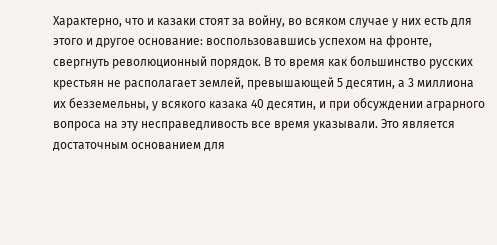Характерно, что и казаки стоят за войну, во всяком случае у них есть для этого и другое основание: воспользовавшись успехом на фронте, свергнуть революционный порядок. В то время как большинство русских крестьян не располагает землей, превышающей 5 десятин, а 3 миллиона их безземельны, у всякого казака 40 десятин, и при обсуждении аграрного вопроса на эту несправедливость все время указывали. Это является достаточным основанием для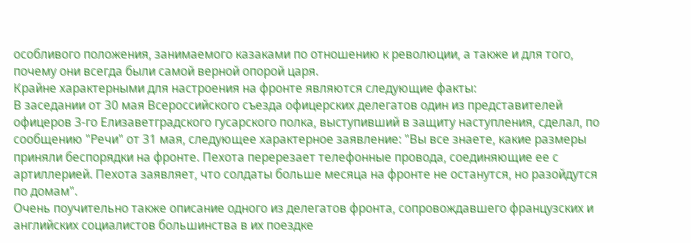особливого положения, занимаемого казаками по отношению к революции, а также и для того, почему они всегда были самой верной опорой царя.
Крайне характерными для настроения на фронте являются следующие факты:
В заседании от 30 мая Всероссийского съезда офицерских делегатов один из представителей офицеров 3-го Елизаветградского гусарского полка, выступивший в защиту наступления, сделал, по сообщению "Речи" от 31 мая, следующее характерное заявление: "Вы все знаете, какие размеры приняли беспорядки на фронте. Пехота перерезает телефонные провода, соединяющие ее с артиллерией. Пехота заявляет, что солдаты больше месяца на фронте не останутся, но разойдутся по домам".
Очень поучительно также описание одного из делегатов фронта, сопровождавшего французских и английских социалистов большинства в их поездке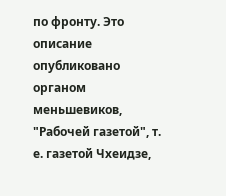по фронту. Это описание опубликовано органом меньшевиков, "Рабочей газетой", т. е. газетой Чхеидзе,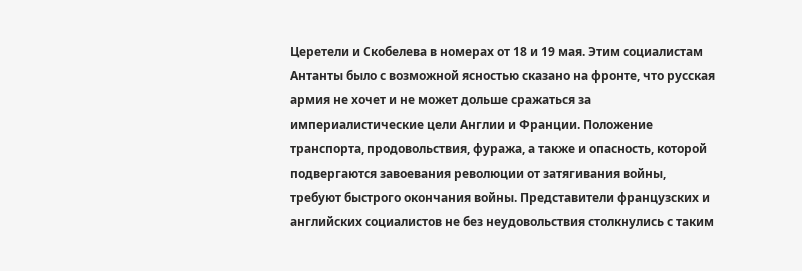Церетели и Скобелева в номерах от 18 и 19 мая. Этим социалистам Антанты было с возможной ясностью сказано на фронте, что русская армия не хочет и не может дольше сражаться за империалистические цели Англии и Франции. Положение транспорта, продовольствия, фуража, а также и опасность, которой подвергаются завоевания революции от затягивания войны, требуют быстрого окончания войны. Представители французских и английских социалистов не без неудовольствия столкнулись с таким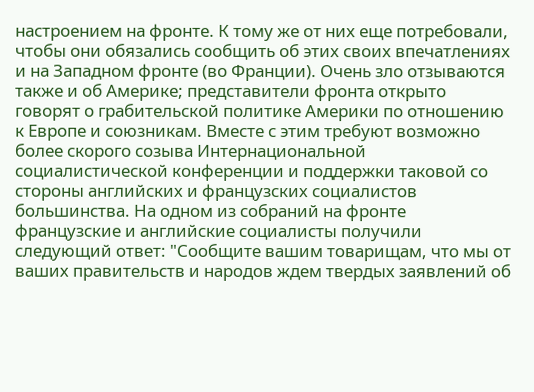настроением на фронте. К тому же от них еще потребовали, чтобы они обязались сообщить об этих своих впечатлениях и на Западном фронте (во Франции). Очень зло отзываются также и об Америке; представители фронта открыто говорят о грабительской политике Америки по отношению к Европе и союзникам. Вместе с этим требуют возможно более скорого созыва Интернациональной социалистической конференции и поддержки таковой со стороны английских и французских социалистов большинства. На одном из собраний на фронте французские и английские социалисты получили следующий ответ: "Сообщите вашим товарищам, что мы от ваших правительств и народов ждем твердых заявлений об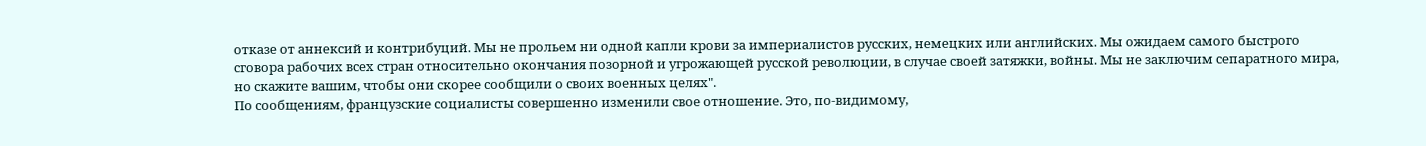отказе от аннексий и контрибуций. Мы не прольем ни одной капли крови за империалистов русских, немецких или английских. Мы ожидаем самого быстрого сговора рабочих всех стран относительно окончания позорной и угрожающей русской революции, в случае своей затяжки, войны. Мы не заключим сепаратного мира, но скажите вашим, чтобы они скорее сообщили о своих военных целях".
По сообщениям, французские социалисты совершенно изменили свое отношение. Это, по-видимому,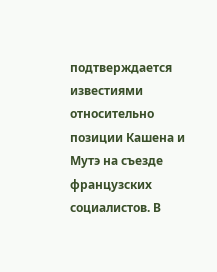подтверждается известиями относительно позиции Кашена и Мутэ на съезде французских социалистов. В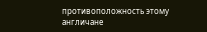противоположность этому англичане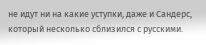не идут ни на какие уступки, даже и Сандерс, который несколько сблизился с русскими.